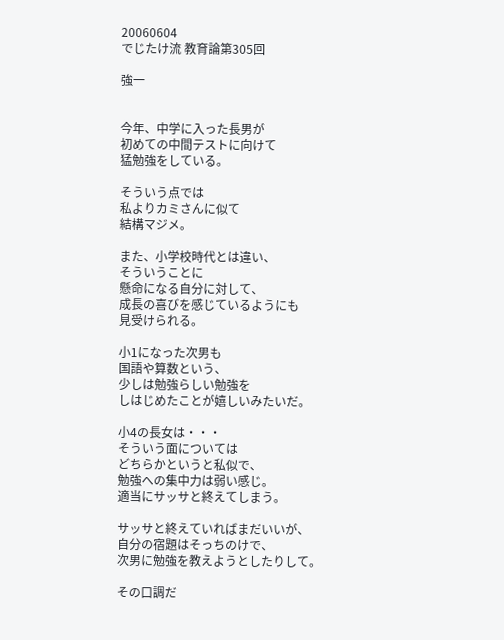20060604
でじたけ流 教育論第305回

強一


今年、中学に入った長男が
初めての中間テストに向けて
猛勉強をしている。

そういう点では
私よりカミさんに似て
結構マジメ。

また、小学校時代とは違い、
そういうことに
懸命になる自分に対して、
成長の喜びを感じているようにも
見受けられる。

小1になった次男も
国語や算数という、
少しは勉強らしい勉強を
しはじめたことが嬉しいみたいだ。

小4の長女は・・・
そういう面については
どちらかというと私似で、
勉強への集中力は弱い感じ。
適当にサッサと終えてしまう。

サッサと終えていればまだいいが、
自分の宿題はそっちのけで、
次男に勉強を教えようとしたりして。

その口調だ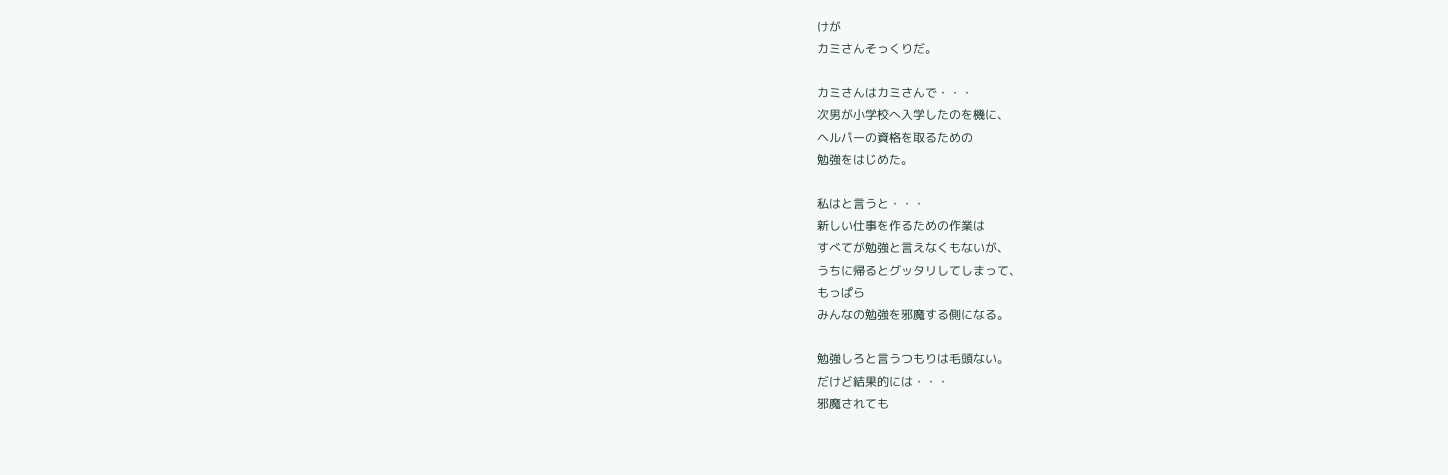けが
カミさんそっくりだ。

カミさんはカミさんで・・・
次男が小学校へ入学したのを機に、
ヘルパーの資格を取るための
勉強をはじめた。

私はと言うと・・・
新しい仕事を作るための作業は
すべてが勉強と言えなくもないが、
うちに帰るとグッタリしてしまって、
もっぱら
みんなの勉強を邪魔する側になる。

勉強しろと言うつもりは毛頭ない。
だけど結果的には・・・
邪魔されても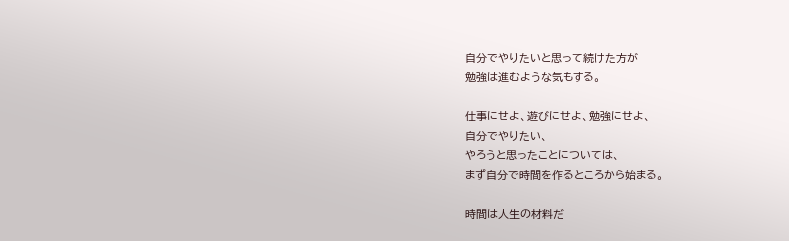自分でやりたいと思って続けた方が
勉強は進むような気もする。

仕事にせよ、遊びにせよ、勉強にせよ、
自分でやりたい、
やろうと思ったことについては、
まず自分で時間を作るところから始まる。

時間は人生の材料だ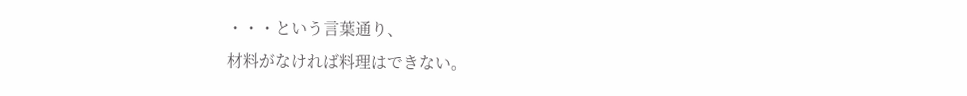・・・という言葉通り、
材料がなければ料理はできない。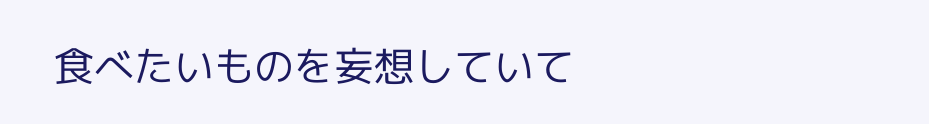食べたいものを妄想していて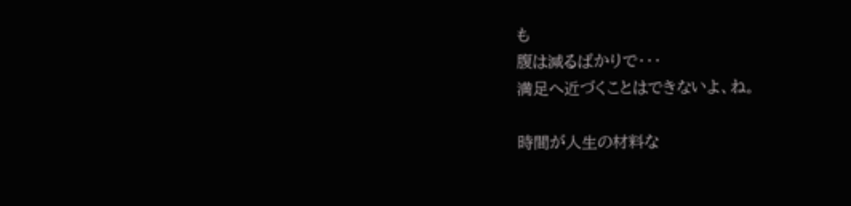も
腹は減るばかりで・・・
満足へ近づくことはできないよ、ね。

時間が人生の材料な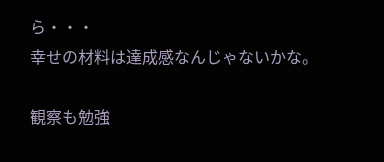ら・・・
幸せの材料は達成感なんじゃないかな。

観察も勉強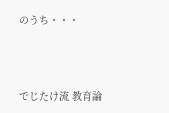のうち・・・



でじたけ流 教育論